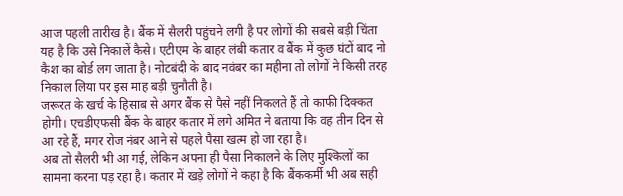आज पहली तारीख है। बैंक में सैलरी पहुंचने लगी है पर लोगों की सबसे बड़ी चिंता यह है कि उसे निकालें कैसे। एटीएम के बाहर लंबी कतार व बैंक में कुछ घंटों बाद नो कैश का बोर्ड लग जाता है। नोटबंदी के बाद नवंबर का महीना तो लोगों ने किसी तरह निकाल लिया पर इस माह बड़ी चुनौती है।
जरूरत के खर्च के हिसाब से अगर बैंक से पैसे नहीं निकलते हैं तो काफी दिक्कत होगी। एचडीएफसी बैंक के बाहर कतार में लगे अमित ने बताया कि वह तीन दिन से आ रहे हैं, मगर रोज नंबर आने से पहले पैसा खत्म हो जा रहा है।
अब तो सैलरी भी आ गई, लेकिन अपना ही पैसा निकालने के लिए मुश्किलों का सामना करना पड़ रहा है। कतार में खड़े लोगों ने कहा है कि बैंककर्मी भी अब सही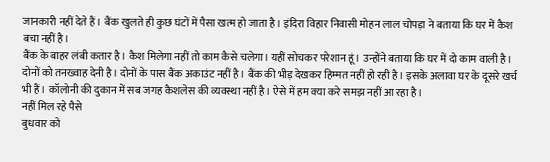जानकारी नहीं देते हैं। बैंक खुलते ही कुछ घंटों में पैसा खत्म हो जाता है। इंदिरा विहार निवासी मोहन लाल चोपड़ा ने बताया कि घर में कैश बचा नहीं है।
बैंक के बाहर लंबी कतार है। कैश मिलेगा नहीं तो काम कैसे चलेगा। यहीं सोचकर परेशान हूं। उन्होंने बताया कि घर में दो काम वाली है। दोनों को तनख्वाह देनी है। दोनों के पास बैंक अकाउंट नहीं है। बैंक की भीड़ देखकर हिम्मत नहीं हो रही है। इसके अलावा घर के दूसरे खर्च भी हैं। कॉलोनी की दुकान में सब जगह कैशलेस की व्यवस्था नहीं है। ऐसे में हम क्या करे समझ नहीं आ रहा है।
नहीं मिल रहे पैसे
बुधवार को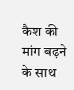कैश की मांग बढ़ने के साथ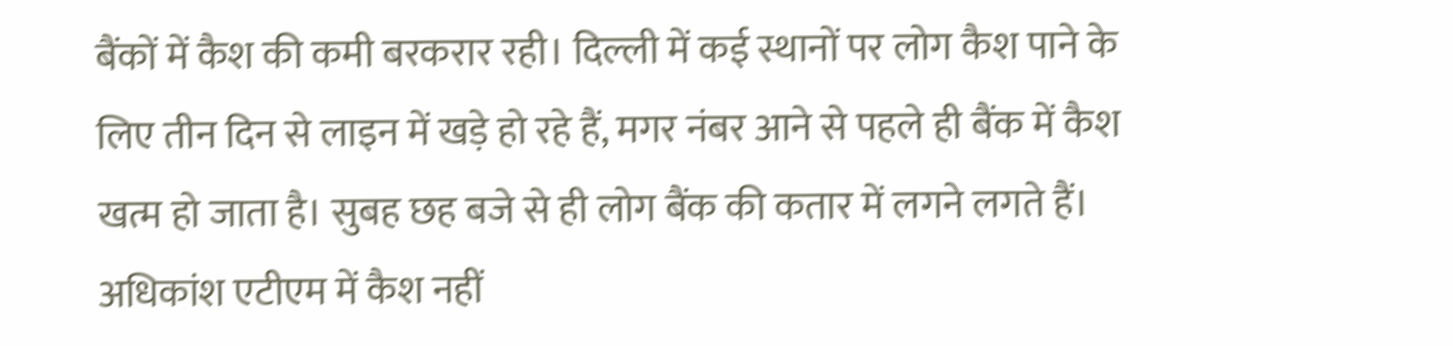बैंकों में कैश की कमी बरकरार रही। दिल्ली में कई स्थानों पर लोग कैश पाने के लिए तीन दिन से लाइन में खड़े हो रहे हैं, मगर नंबर आने से पहले ही बैंक में कैश खत्म हो जाता है। सुबह छह बजे से ही लोग बैंक की कतार में लगने लगते हैं। अधिकांश एटीएम में कैश नहीं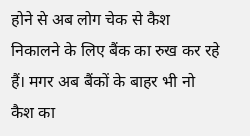होने से अब लोग चेक से कैश निकालने के लिए बैंक का रुख कर रहे हैं। मगर अब बैंकों के बाहर भी नो कैश का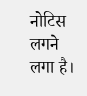नोटिस लगने लगा है।